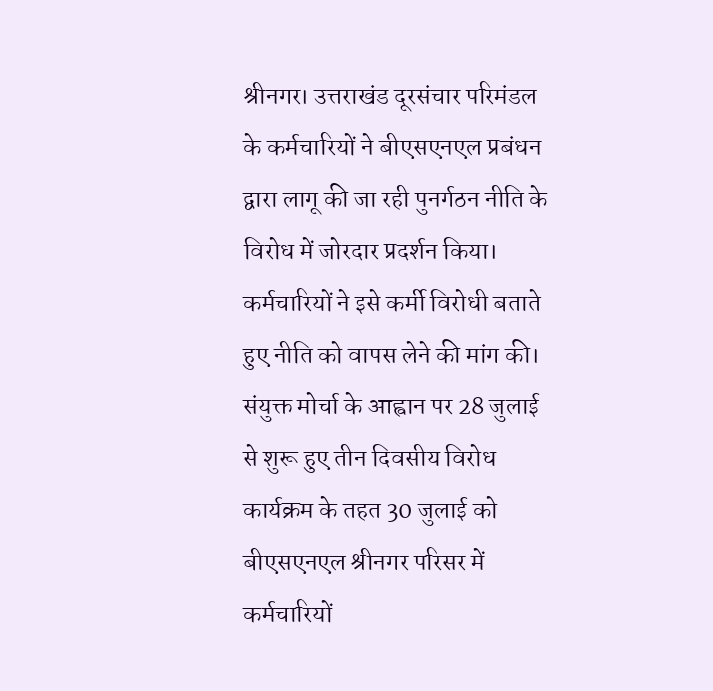श्रीनगर। उत्तराखंड दूरसंचार परिमंडल के कर्मचारियों ने बीएसएनएल प्रबंधन द्वारा लागू की जा रही पुनर्गठन नीति के विरोध में जोरदार प्रदर्शन किया। कर्मचारियों ने इसे कर्मी विरोधी बताते हुए नीति को वापस लेने की मांग की।
संयुक्त मोर्चा के आह्वान पर 28 जुलाई से शुरू हुए तीन दिवसीय विरोध कार्यक्रम के तहत 30 जुलाई को बीएसएनएल श्रीनगर परिसर में कर्मचारियों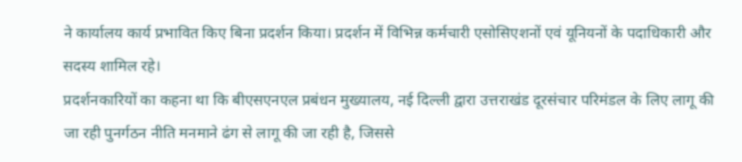ने कार्यालय कार्य प्रभावित किए बिना प्रदर्शन किया। प्रदर्शन में विभिन्न कर्मचारी एसोसिएशनों एवं यूनियनों के पदाधिकारी और सदस्य शामिल रहे।
प्रदर्शनकारियों का कहना था कि बीएसएनएल प्रबंधन मुख्यालय, नई दिल्ली द्वारा उत्तराखंड दूरसंचार परिमंडल के लिए लागू की जा रही पुनर्गठन नीति मनमाने ढंग से लागू की जा रही है, जिससे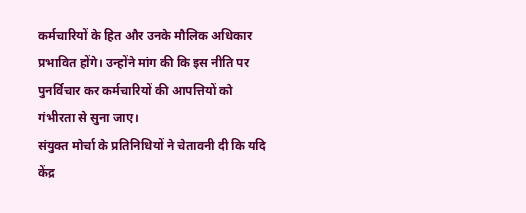कर्मचारियों के हित और उनके मौलिक अधिकार प्रभावित होंगे। उन्होंने मांग की कि इस नीति पर पुनर्विचार कर कर्मचारियों की आपत्तियों को गंभीरता से सुना जाए।
संयुक्त मोर्चा के प्रतिनिधियों ने चेतावनी दी कि यदि केंद्र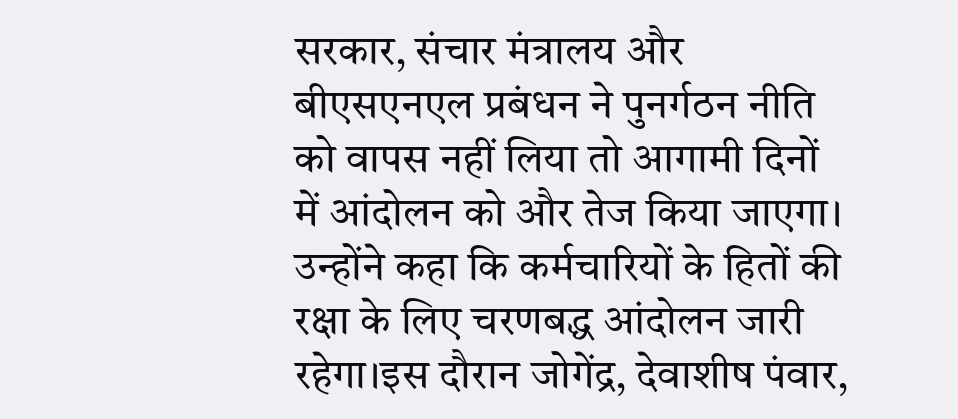सरकार, संचार मंत्रालय और बीएसएनएल प्रबंधन ने पुनर्गठन नीति को वापस नहीं लिया तो आगामी दिनों में आंदोलन को और तेज किया जाएगा। उन्होंने कहा कि कर्मचारियों के हितों की रक्षा के लिए चरणबद्ध आंदोलन जारी रहेगा।इस दौरान जोगेंद्र, देवाशीष पंवार,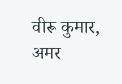वीरू कुमार, अमर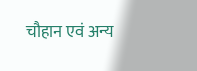चौहान एवं अन्य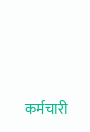कर्मचारी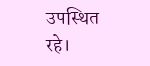उपस्थित रहे।